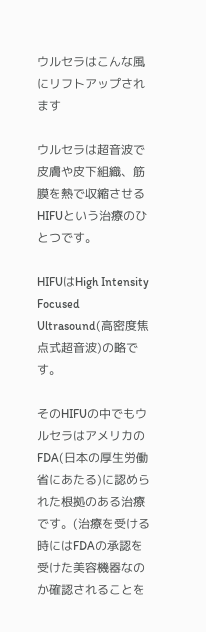ウルセラはこんな風にリフトアップされます

ウルセラは超音波で皮膚や皮下組織、筋膜を熱で収縮させるHIFUという治療のひとつです。

HIFUはHigh Intensity Focused Ultrasound(高密度焦点式超音波)の略です。

そのHIFUの中でもウルセラはアメリカのFDA(日本の厚生労働省にあたる)に認められた根拠のある治療です。(治療を受ける時にはFDAの承認を受けた美容機器なのか確認されることを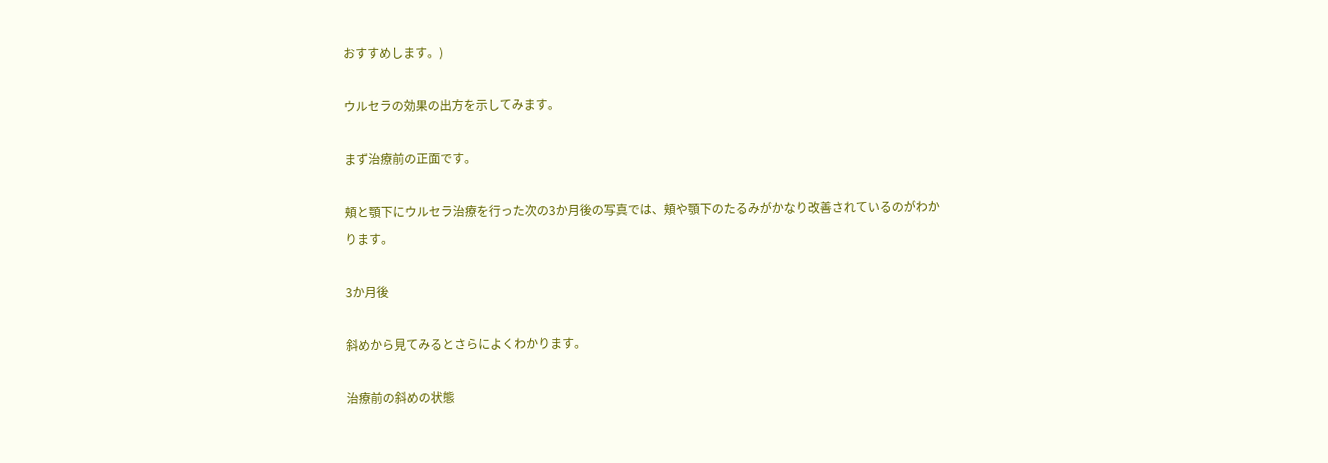おすすめします。)

ウルセラの効果の出方を示してみます。

まず治療前の正面です。

頬と顎下にウルセラ治療を行った次の3か月後の写真では、頬や顎下のたるみがかなり改善されているのがわかります。

3か月後

斜めから見てみるとさらによくわかります。

治療前の斜めの状態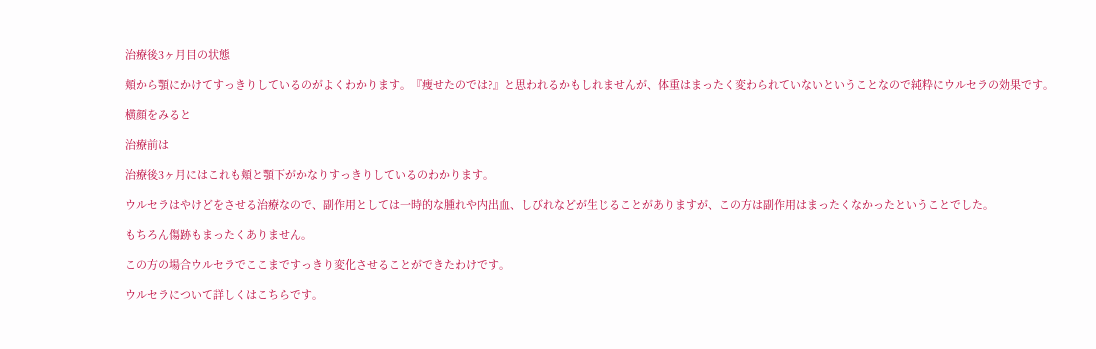治療後3ヶ月目の状態

頬から顎にかけてすっきりしているのがよくわかります。『痩せたのでは?』と思われるかもしれませんが、体重はまったく変わられていないということなので純粋にウルセラの効果です。

横顔をみると

治療前は

治療後3ヶ月にはこれも頬と顎下がかなりすっきりしているのわかります。

ウルセラはやけどをさせる治療なので、副作用としては一時的な腫れや内出血、しびれなどが生じることがありますが、この方は副作用はまったくなかったということでした。

もちろん傷跡もまったくありません。

この方の場合ウルセラでここまですっきり変化させることができたわけです。

ウルセラについて詳しくはこちらです。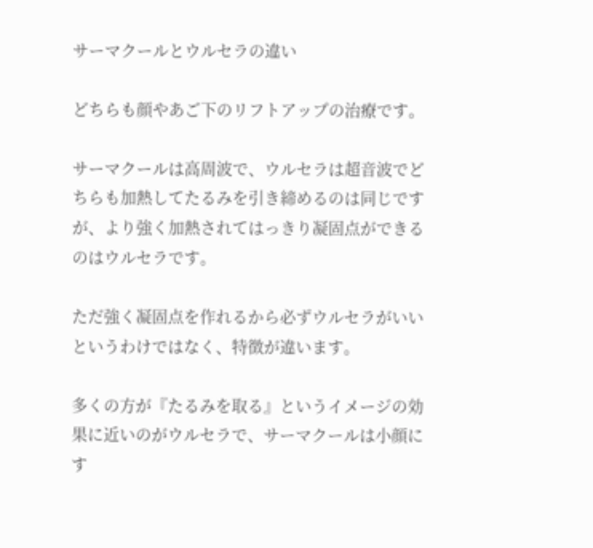サーマクールとウルセラの違い

どちらも顔やあご下のリフトアップの治療です。

サーマクールは高周波で、ウルセラは超音波でどちらも加熱してたるみを引き締めるのは同じですが、より強く加熱されてはっきり凝固点ができるのはウルセラです。

ただ強く凝固点を作れるから必ずウルセラがいいというわけではなく、特徴が違います。

多くの方が『たるみを取る』というイメージの効果に近いのがウルセラで、サーマクールは小顔にす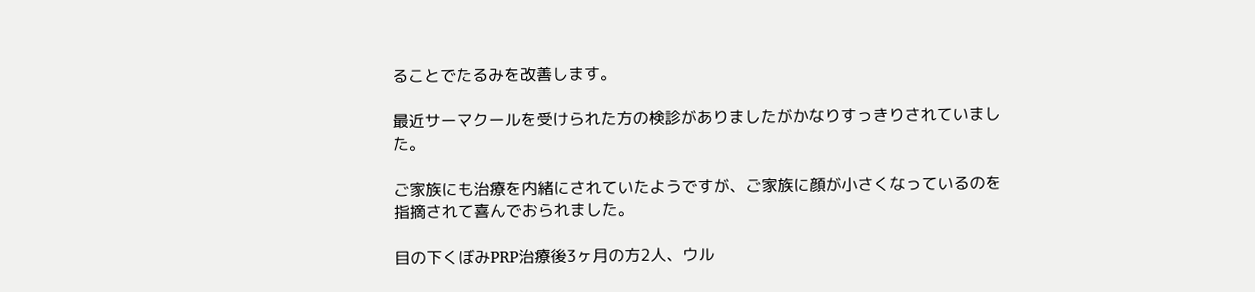ることでたるみを改善します。

最近サーマクールを受けられた方の検診がありましたがかなりすっきりされていました。

ご家族にも治療を内緒にされていたようですが、ご家族に顔が小さくなっているのを指摘されて喜んでおられました。

目の下くぼみPRP治療後3ヶ月の方2人、ウル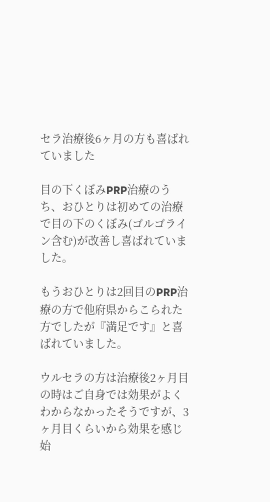セラ治療後6ヶ月の方も喜ばれていました

目の下くぼみPRP治療のうち、おひとりは初めての治療で目の下のくぼみ(ゴルゴライン含む)が改善し喜ばれていました。

もうおひとりは2回目のPRP治療の方で他府県からこられた方でしたが『満足です』と喜ばれていました。

ウルセラの方は治療後2ヶ月目の時はご自身では効果がよくわからなかったそうですが、3ヶ月目くらいから効果を感じ始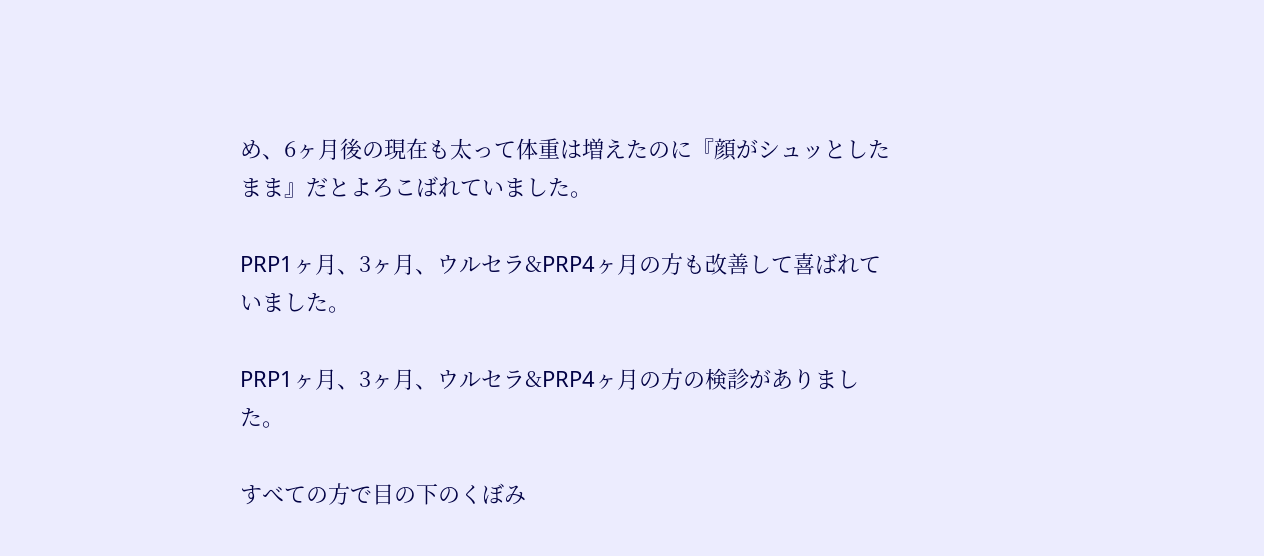め、6ヶ月後の現在も太って体重は増えたのに『顔がシュッとしたまま』だとよろこばれていました。

PRP1ヶ月、3ヶ月、ウルセラ&PRP4ヶ月の方も改善して喜ばれていました。

PRP1ヶ月、3ヶ月、ウルセラ&PRP4ヶ月の方の検診がありました。

すべての方で目の下のくぼみ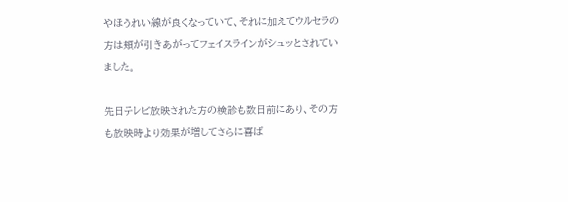やほうれい線が良くなっていて、それに加えてウルセラの方は頬が引きあがってフェイスラインがシュッとされていました。

先日テレビ放映された方の検診も数日前にあり、その方も放映時より効果が増してさらに喜ば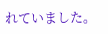れていました。